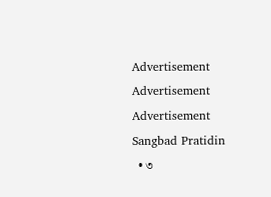Advertisement
Advertisement
Advertisement
Sangbad Pratidin
  • ৩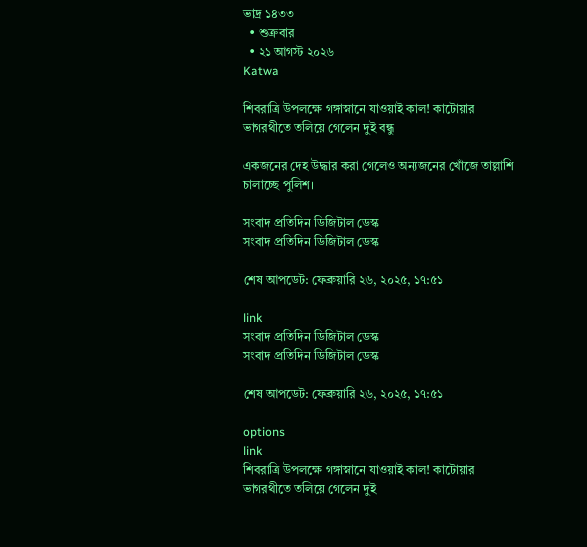ভাদ্র ১৪৩৩
  • শুক্রবার
  • ২১ আগস্ট ২০২৬
Katwa

শিবরাত্রি উপলক্ষে গঙ্গাস্নানে যাওয়াই কাল! কাটোয়ার ভাগরথীতে তলিয়ে গেলেন দুই বন্ধু

একজনের দেহ উদ্ধার করা গেলেও অন্যজনের খোঁজে তাল্লাশি চালাচ্ছে পুলিশ।

সংবাদ প্রতিদিন ডিজিটাল ডেস্ক
সংবাদ প্রতিদিন ডিজিটাল ডেস্ক

শেষ আপডেট: ফেব্রুয়ারি ২৬, ২০২৫, ১৭:৫১

link
সংবাদ প্রতিদিন ডিজিটাল ডেস্ক
সংবাদ প্রতিদিন ডিজিটাল ডেস্ক

শেষ আপডেট: ফেব্রুয়ারি ২৬, ২০২৫, ১৭:৫১

options
link
শিবরাত্রি উপলক্ষে গঙ্গাস্নানে যাওয়াই কাল! কাটোয়ার ভাগরথীতে তলিয়ে গেলেন দুই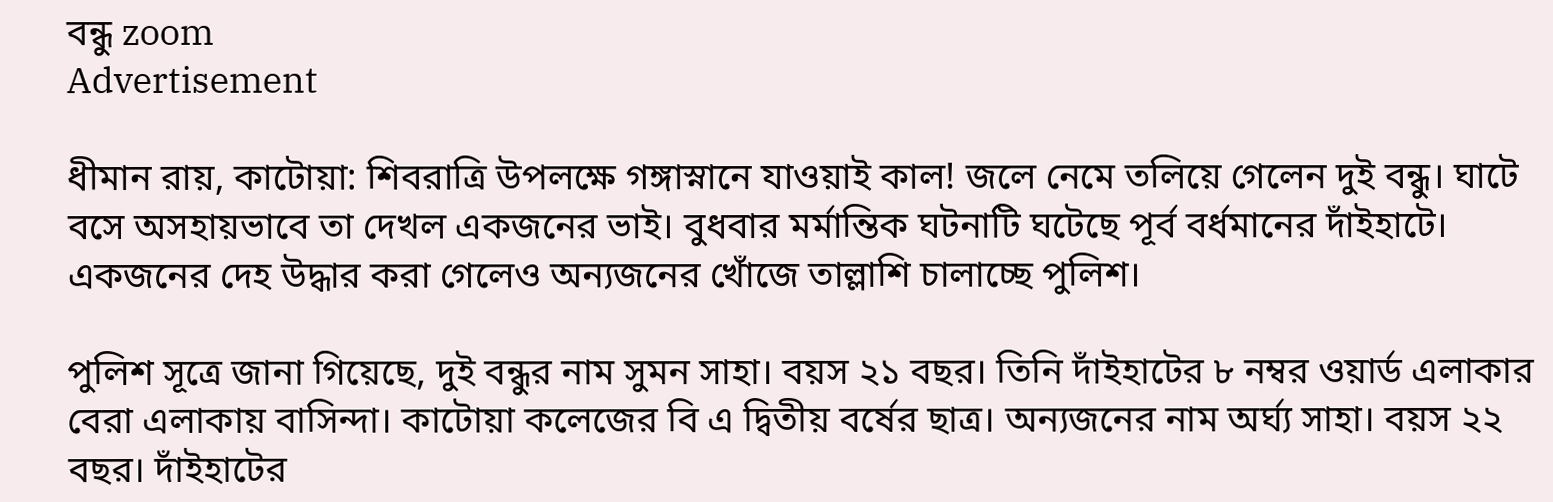বন্ধু zoom
Advertisement

ধীমান রায়, কাটোয়া: শিবরাত্রি উপলক্ষে গঙ্গাস্নানে যাওয়াই কাল! জলে নেমে তলিয়ে গেলেন দুই বন্ধু। ঘাটে বসে অসহায়ভাবে তা দেখল একজনের ভাই। বুধবার মর্মান্তিক ঘটনাটি ঘটেছে পূর্ব বর্ধমানের দাঁইহাটে। একজনের দেহ উদ্ধার করা গেলেও অন্যজনের খোঁজে তাল্লাশি চালাচ্ছে পুলিশ।

পুলিশ সূত্রে জানা গিয়েছে, দুই বন্ধুর নাম সুমন সাহা। বয়স ২১ বছর। তিনি দাঁইহাটের ৮ নম্বর ওয়ার্ড এলাকার বেরা এলাকায় বাসিন্দা। কাটোয়া কলেজের বি এ দ্বিতীয় বর্ষের ছাত্র। অন্যজনের নাম অর্ঘ্য সাহা। বয়স ২২ বছর। দাঁইহাটের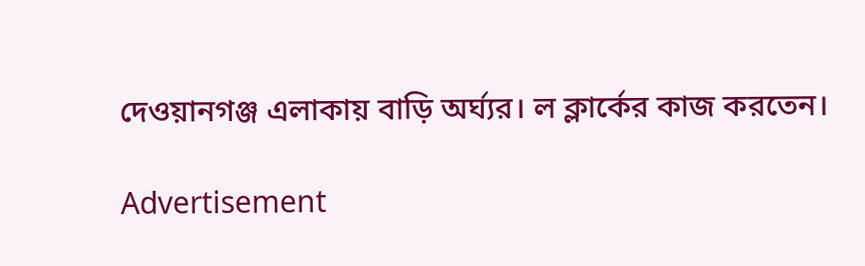দেওয়ানগঞ্জ এলাকায় বাড়ি অর্ঘ্যর। ল ক্লার্কের কাজ করতেন।

Advertisement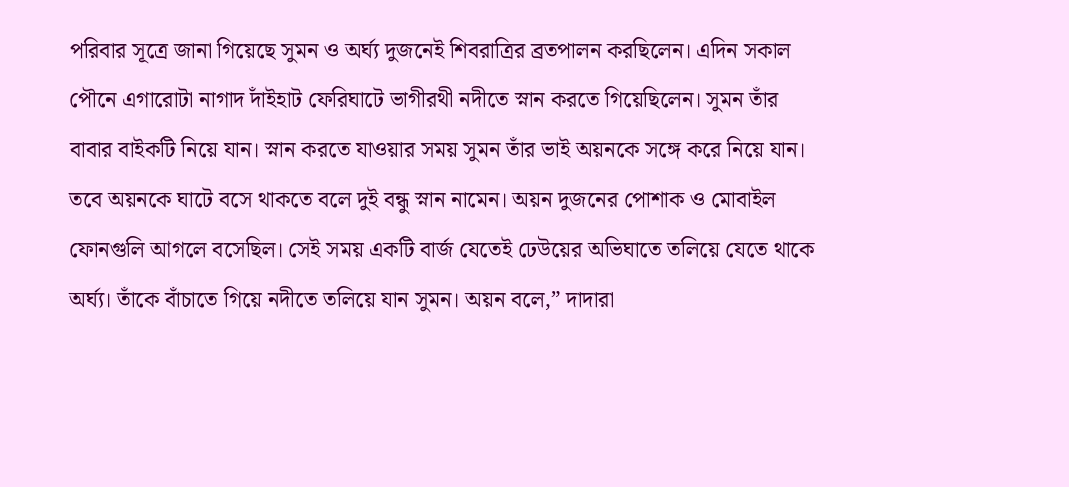পরিবার সূত্রে জানা গিয়েছে সুমন ও অর্ঘ্য দুজনেই শিবরাত্রির ব্রতপালন করছিলেন। এদিন সকাল পৌনে এগারোটা নাগাদ দাঁইহাট ফেরিঘাটে ভাগীরথী নদীতে স্নান করতে গিয়েছিলেন। সুমন তাঁর বাবার বাইকটি নিয়ে যান। স্নান করতে যাওয়ার সময় সুমন তাঁর ভাই অয়নকে সঙ্গে করে নিয়ে যান। তবে অয়নকে ঘাটে বসে থাকতে বলে দুই বন্ধু স্নান নামেন। অয়ন দুজনের পোশাক ও মোবাইল ফোনগুলি আগলে বসেছিল। সেই সময় একটি বার্জ যেতেই ঢেউয়ের অভিঘাতে তলিয়ে যেতে থাকে অর্ঘ্য। তাঁকে বাঁচাতে গিয়ে নদীতে তলিয়ে যান সুমন। অয়ন বলে,” দাদারা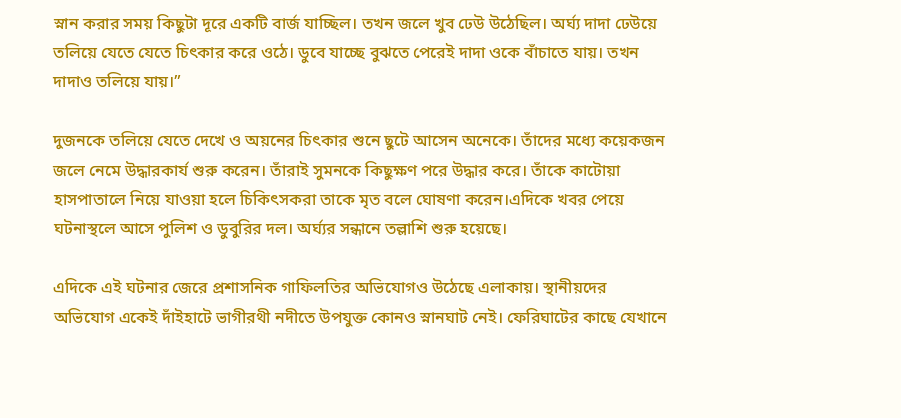স্নান করার সময় কিছুটা দূরে একটি বার্জ যাচ্ছিল। তখন জলে খুব ঢেউ উঠেছিল। অর্ঘ্য দাদা ঢেউয়ে তলিয়ে যেতে যেতে চিৎকার করে ওঠে। ডুবে যাচ্ছে বুঝতে পেরেই দাদা ওকে বাঁচাতে যায়। তখন দাদাও তলিয়ে যায়।”

দুজনকে তলিয়ে যেতে দেখে ও অয়নের চিৎকার শুনে ছুটে আসেন অনেকে। তাঁদের মধ্যে কয়েকজন জলে নেমে উদ্ধারকার্য শুরু করেন। তাঁরাই সুমনকে কিছুক্ষণ পরে উদ্ধার করে। তাঁকে কাটোয়া হাসপাতালে নিয়ে যাওয়া হলে চিকিৎসকরা তাকে মৃত বলে ঘোষণা করেন।এদিকে খবর পেয়ে ঘটনাস্থলে আসে পুলিশ ও ডুবুরির দল। অর্ঘ্যর সন্ধানে তল্লাশি শুরু হয়েছে।

এদিকে এই ঘটনার জেরে প্রশাসনিক গাফিলতির অভিযোগও উঠেছে এলাকায়। স্থানীয়দের অভিযোগ একেই দাঁইহাটে ভাগীরথী নদীতে উপযুক্ত কোনও স্নানঘাট নেই। ফেরিঘাটের কাছে যেখানে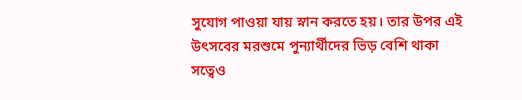সুযোগ পাওয়া যায় স্নান করতে হয়। তার উপর এই উৎসবের মরশুমে পুন্যার্থীদের ভিড় বেশি থাকা সত্বেও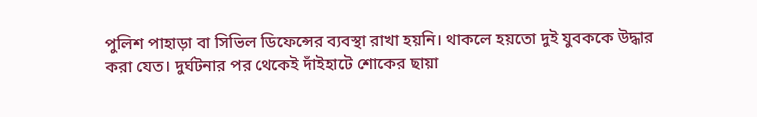পুলিশ পাহাড়া বা সিভিল ডিফেন্সের ব্যবস্থা রাখা হয়নি। থাকলে হয়তো দুই যুবককে উদ্ধার করা যেত। দুর্ঘটনার পর থেকেই দাঁইহাটে শোকের ছায়া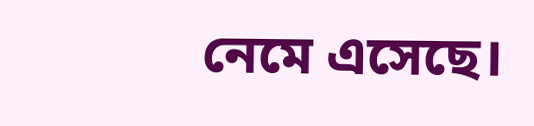নেমে এসেছে।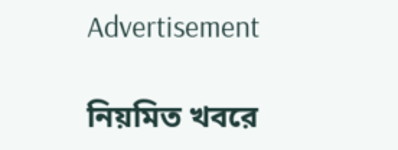Advertisement

নিয়মিত খবরে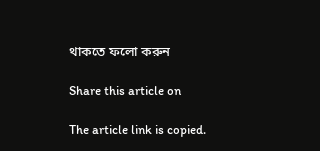থাকতে ফলো করুন

Share this article on

The article link is copied.